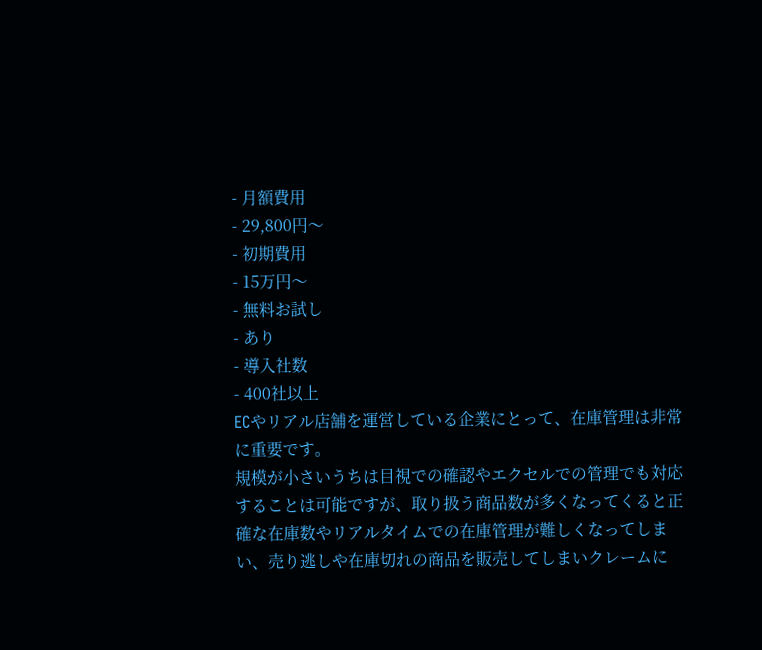- 月額費用
- 29,800円〜
- 初期費用
- 15万円〜
- 無料お試し
- あり
- 導入社数
- 400社以上
ECやリアル店舗を運営している企業にとって、在庫管理は非常に重要です。
規模が小さいうちは目視での確認やエクセルでの管理でも対応することは可能ですが、取り扱う商品数が多くなってくると正確な在庫数やリアルタイムでの在庫管理が難しくなってしまい、売り逃しや在庫切れの商品を販売してしまいクレームに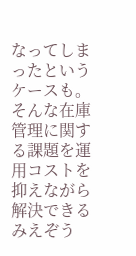なってしまったというケースも。
そんな在庫管理に関する課題を運用コストを抑えながら解決できるみえぞう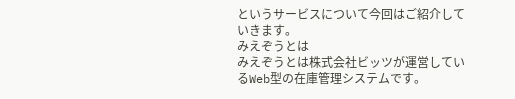というサービスについて今回はご紹介していきます。
みえぞうとは
みえぞうとは株式会社ビッツが運営しているWeb型の在庫管理システムです。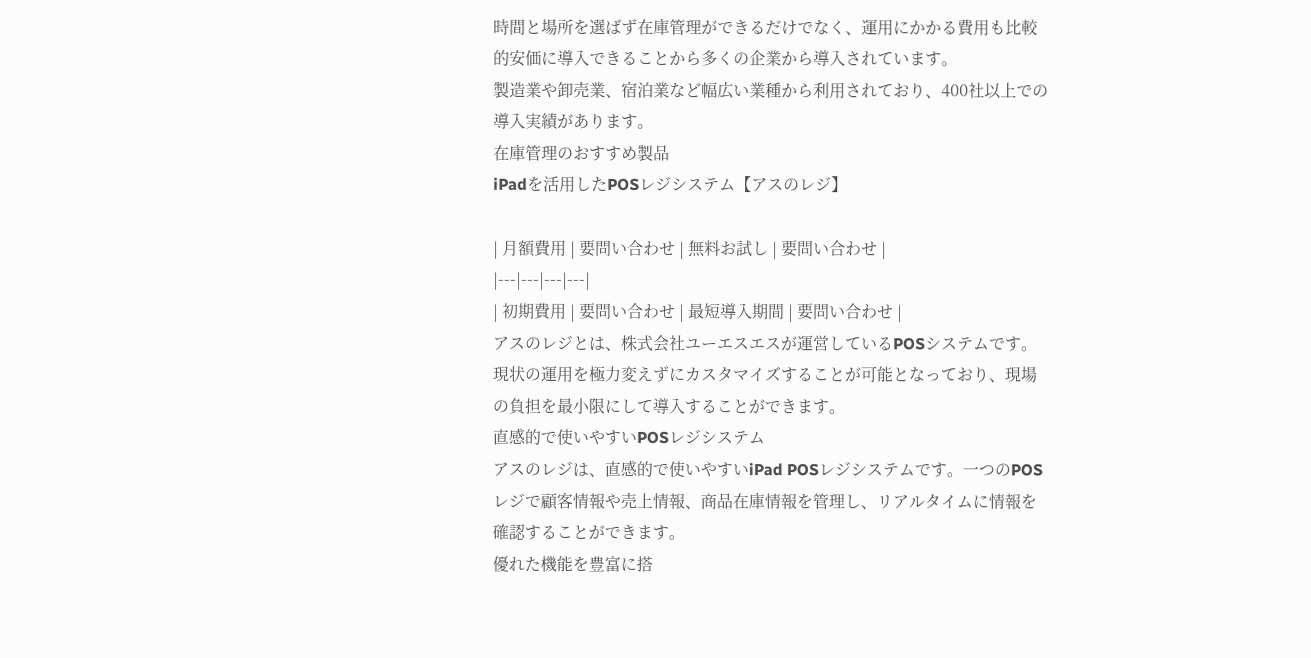時間と場所を選ばず在庫管理ができるだけでなく、運用にかかる費用も比較的安価に導入できることから多くの企業から導入されています。
製造業や卸売業、宿泊業など幅広い業種から利用されており、400社以上での導入実績があります。
在庫管理のおすすめ製品
iPadを活用したPOSレジシステム【アスのレジ】

| 月額費用 | 要問い合わせ | 無料お試し | 要問い合わせ |
|---|---|---|---|
| 初期費用 | 要問い合わせ | 最短導入期間 | 要問い合わせ |
アスのレジとは、株式会社ユーエスエスが運営しているPOSシステムです。現状の運用を極力変えずにカスタマイズすることが可能となっており、現場の負担を最小限にして導入することができます。
直感的で使いやすいPOSレジシステム
アスのレジは、直感的で使いやすいiPad POSレジシステムです。一つのPOSレジで顧客情報や売上情報、商品在庫情報を管理し、リアルタイムに情報を確認することができます。
優れた機能を豊富に搭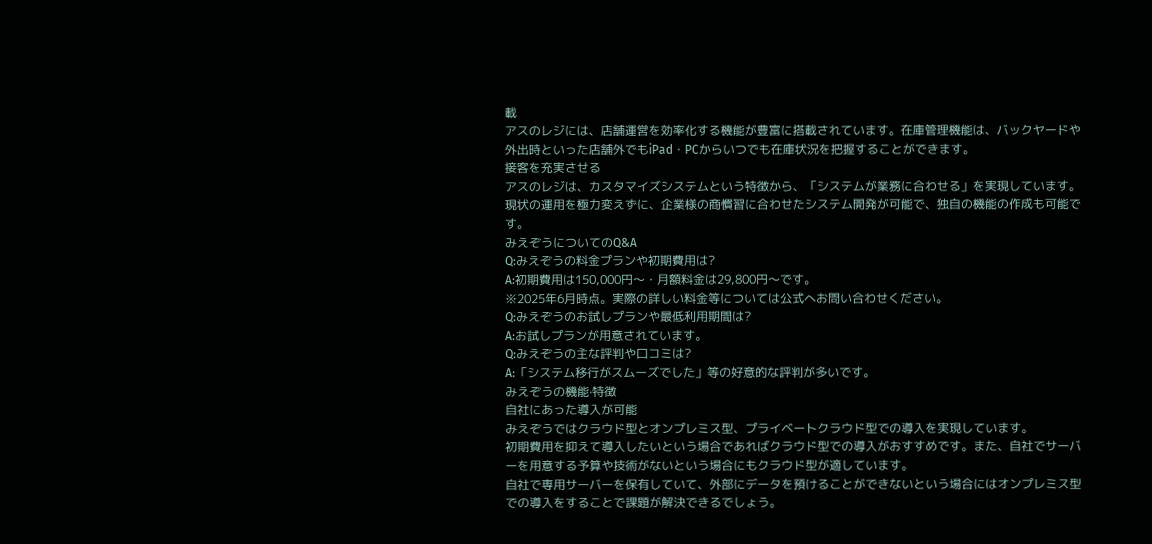載
アスのレジには、店舗運営を効率化する機能が豊富に搭載されています。在庫管理機能は、バックヤードや外出時といった店舗外でもiPad・PCからいつでも在庫状況を把握することができます。
接客を充実させる
アスのレジは、カスタマイズシステムという特徴から、「システムが業務に合わせる」を実現しています。現状の運用を極力変えずに、企業様の商慣習に合わせたシステム開発が可能で、独自の機能の作成も可能です。
みえぞうについてのQ&A
Q:みえぞうの料金プランや初期費用は?
A:初期費用は150,000円〜・月額料金は29,800円〜です。
※2025年6月時点。実際の詳しい料金等については公式へお問い合わせください。
Q:みえぞうのお試しプランや最低利用期間は?
A:お試しプランが用意されています。
Q:みえぞうの主な評判や口コミは?
A:「システム移行がスムーズでした」等の好意的な評判が多いです。
みえぞうの機能·特徴
自社にあった導入が可能
みえぞうではクラウド型とオンプレミス型、プライベートクラウド型での導入を実現しています。
初期費用を抑えて導入したいという場合であればクラウド型での導入がおすすめです。また、自社でサーバーを用意する予算や技術がないという場合にもクラウド型が適しています。
自社で専用サーバーを保有していて、外部にデータを預けることができないという場合にはオンプレミス型での導入をすることで課題が解決できるでしょう。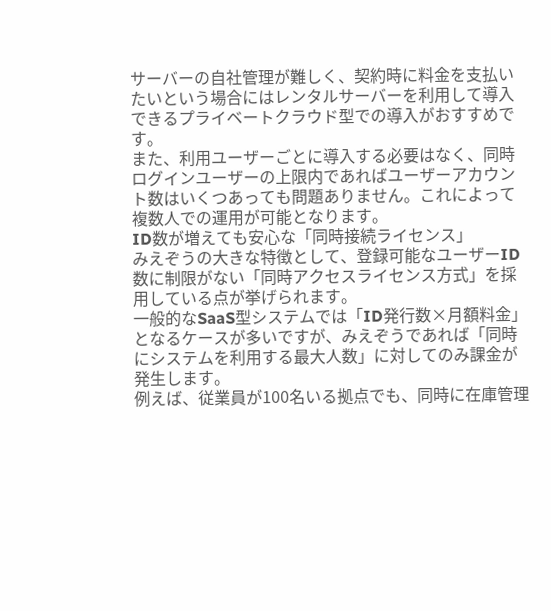サーバーの自社管理が難しく、契約時に料金を支払いたいという場合にはレンタルサーバーを利用して導入できるプライベートクラウド型での導入がおすすめです。
また、利用ユーザーごとに導入する必要はなく、同時ログインユーザーの上限内であればユーザーアカウント数はいくつあっても問題ありません。これによって複数人での運用が可能となります。
ID数が増えても安心な「同時接続ライセンス」
みえぞうの大きな特徴として、登録可能なユーザーID数に制限がない「同時アクセスライセンス方式」を採用している点が挙げられます。
一般的なSaaS型システムでは「ID発行数×月額料金」となるケースが多いですが、みえぞうであれば「同時にシステムを利用する最大人数」に対してのみ課金が発生します。
例えば、従業員が100名いる拠点でも、同時に在庫管理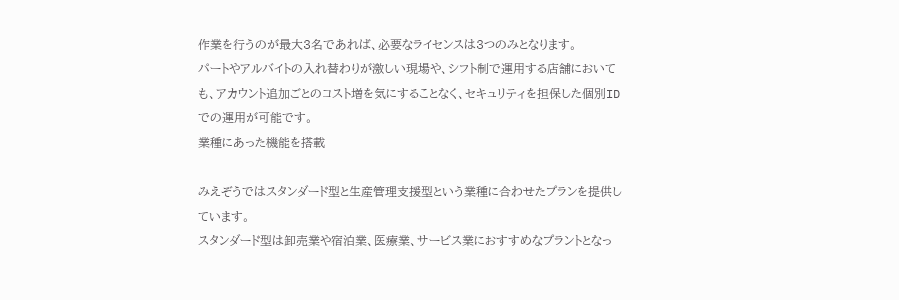作業を行うのが最大3名であれば、必要なライセンスは3つのみとなります。
パートやアルバイトの入れ替わりが激しい現場や、シフト制で運用する店舗においても、アカウント追加ごとのコスト増を気にすることなく、セキュリティを担保した個別IDでの運用が可能です。
業種にあった機能を搭載

みえぞうではスタンダード型と生産管理支援型という業種に合わせたプランを提供しています。
スタンダード型は卸売業や宿泊業、医療業、サービス業におすすめなプラントとなっ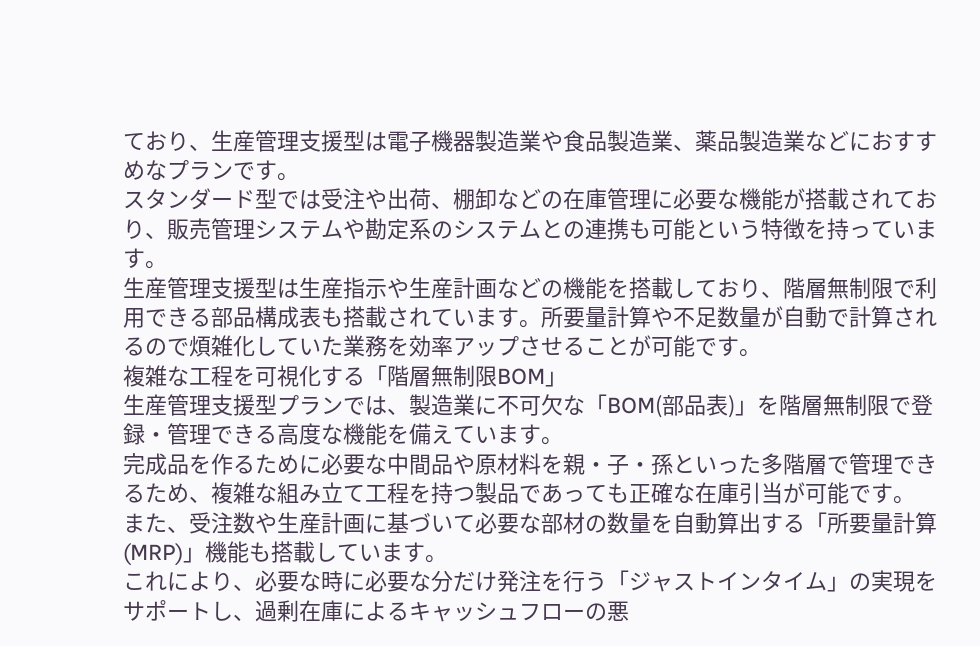ており、生産管理支援型は電子機器製造業や食品製造業、薬品製造業などにおすすめなプランです。
スタンダード型では受注や出荷、棚卸などの在庫管理に必要な機能が搭載されており、販売管理システムや勘定系のシステムとの連携も可能という特徴を持っています。
生産管理支援型は生産指示や生産計画などの機能を搭載しており、階層無制限で利用できる部品構成表も搭載されています。所要量計算や不足数量が自動で計算されるので煩雑化していた業務を効率アップさせることが可能です。
複雑な工程を可視化する「階層無制限BOM」
生産管理支援型プランでは、製造業に不可欠な「BOM(部品表)」を階層無制限で登録・管理できる高度な機能を備えています。
完成品を作るために必要な中間品や原材料を親・子・孫といった多階層で管理できるため、複雑な組み立て工程を持つ製品であっても正確な在庫引当が可能です。
また、受注数や生産計画に基づいて必要な部材の数量を自動算出する「所要量計算(MRP)」機能も搭載しています。
これにより、必要な時に必要な分だけ発注を行う「ジャストインタイム」の実現をサポートし、過剰在庫によるキャッシュフローの悪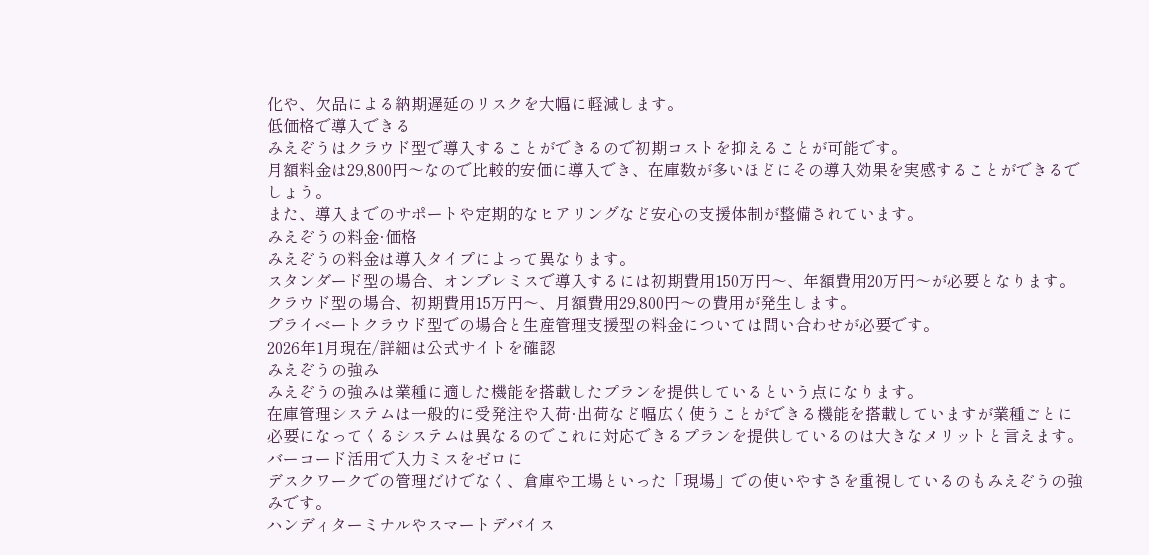化や、欠品による納期遅延のリスクを大幅に軽減します。
低価格で導入できる
みえぞうはクラウド型で導入することができるので初期コストを抑えることが可能です。
月額料金は29,800円〜なので比較的安価に導入でき、在庫数が多いほどにその導入効果を実感することができるでしょう。
また、導入までのサポートや定期的なヒアリングなど安心の支援体制が整備されています。
みえぞうの料金·価格
みえぞうの料金は導入タイプによって異なります。
スタンダード型の場合、オンプレミスで導入するには初期費用150万円〜、年額費用20万円〜が必要となります。
クラウド型の場合、初期費用15万円〜、月額費用29,800円〜の費用が発生します。
プライベートクラウド型での場合と生産管理支援型の料金については問い合わせが必要です。
2026年1月現在/詳細は公式サイトを確認
みえぞうの強み
みえぞうの強みは業種に適した機能を搭載したプランを提供しているという点になります。
在庫管理システムは一般的に受発注や入荷·出荷など幅広く使うことができる機能を搭載していますが業種ごとに必要になってくるシステムは異なるのでこれに対応できるプランを提供しているのは大きなメリットと言えます。
バーコード活用で入力ミスをゼロに
デスクワークでの管理だけでなく、倉庫や工場といった「現場」での使いやすさを重視しているのもみえぞうの強みです。
ハンディターミナルやスマートデバイス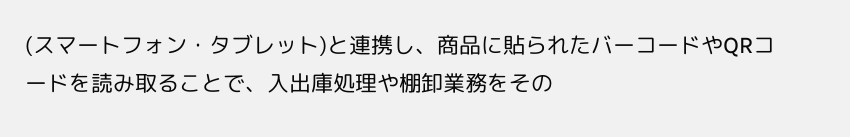(スマートフォン・タブレット)と連携し、商品に貼られたバーコードやQRコードを読み取ることで、入出庫処理や棚卸業務をその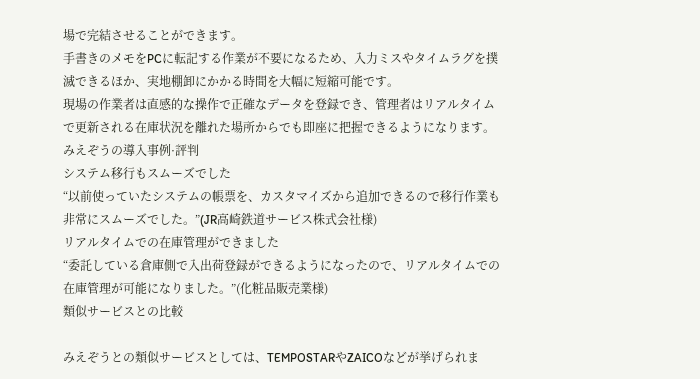場で完結させることができます。
手書きのメモをPCに転記する作業が不要になるため、入力ミスやタイムラグを撲滅できるほか、実地棚卸にかかる時間を大幅に短縮可能です。
現場の作業者は直感的な操作で正確なデータを登録でき、管理者はリアルタイムで更新される在庫状況を離れた場所からでも即座に把握できるようになります。
みえぞうの導入事例·評判
システム移行もスムーズでした
“以前使っていたシステムの帳票を、カスタマイズから追加できるので移行作業も非常にスムーズでした。”(JR高崎鉄道サービス株式会社様)
リアルタイムでの在庫管理ができました
“委託している倉庫側で入出荷登録ができるようになったので、リアルタイムでの在庫管理が可能になりました。”(化粧品販売業様)
類似サービスとの比較

みえぞうとの類似サービスとしては、TEMPOSTARやZAICOなどが挙げられま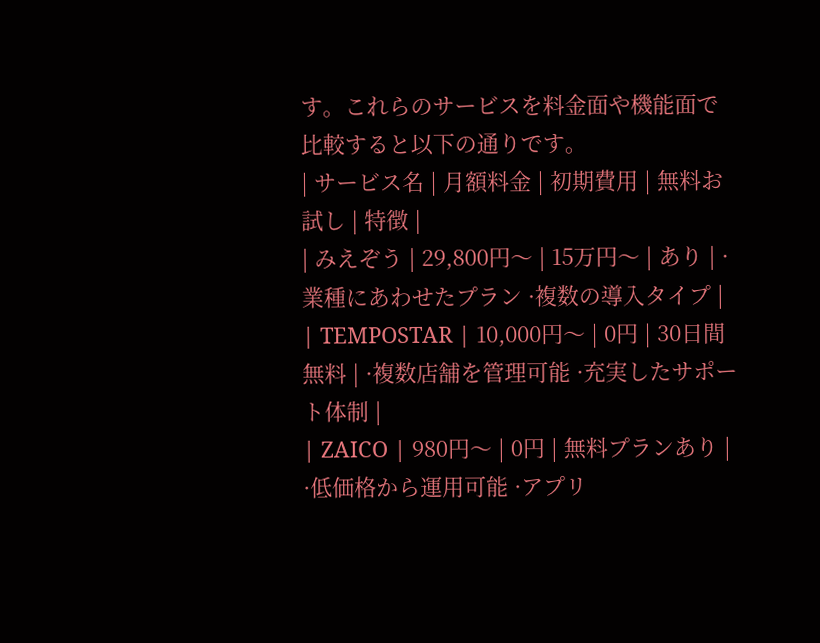す。これらのサービスを料金面や機能面で比較すると以下の通りです。
| サービス名 | 月額料金 | 初期費用 | 無料お試し | 特徴 |
| みえぞう | 29,800円〜 | 15万円〜 | あり | ·業種にあわせたプラン ·複数の導入タイプ |
| TEMPOSTAR | 10,000円〜 | 0円 | 30日間無料 | ·複数店舗を管理可能 ·充実したサポート体制 |
| ZAICO | 980円〜 | 0円 | 無料プランあり | ·低価格から運用可能 ·アプリ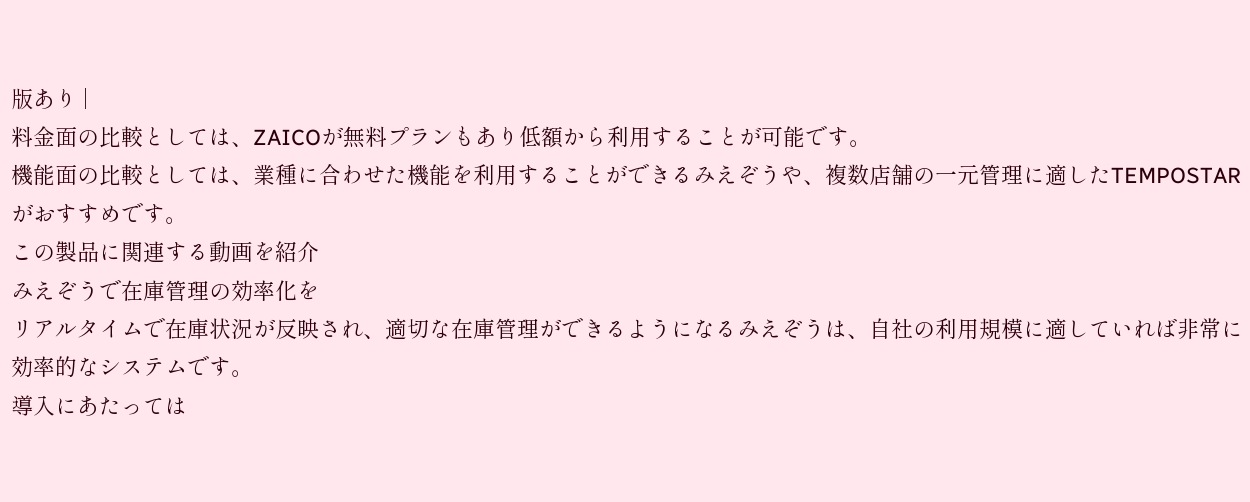版あり |
料金面の比較としては、ZAICOが無料プランもあり低額から利用することが可能です。
機能面の比較としては、業種に合わせた機能を利用することができるみえぞうや、複数店舗の一元管理に適したTEMPOSTARがおすすめです。
この製品に関連する動画を紹介
みえぞうで在庫管理の効率化を
リアルタイムで在庫状況が反映され、適切な在庫管理ができるようになるみえぞうは、自社の利用規模に適していれば非常に効率的なシステムです。
導入にあたっては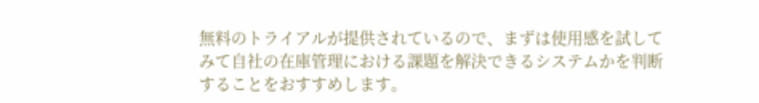無料のトライアルが提供されているので、まずは使用感を試してみて自社の在庫管理における課題を解決できるシステムかを判断することをおすすめします。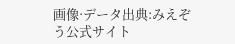画像·データ出典:みえぞう公式サイト